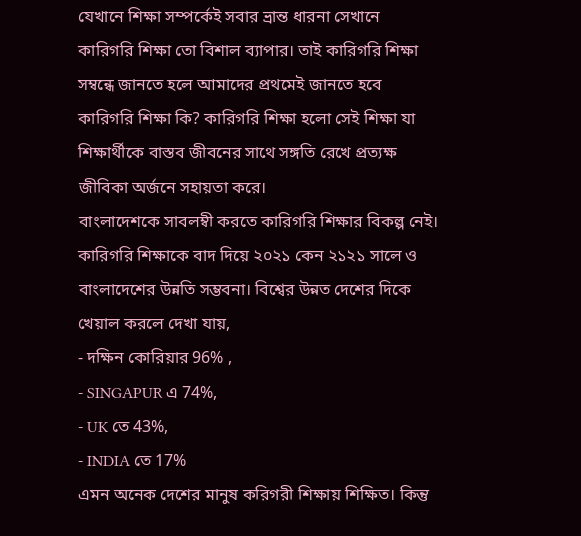যেখানে শিক্ষা সম্পর্কেই সবার ভ্রান্ত ধারনা সেখানে কারিগরি শিক্ষা তো বিশাল ব্যাপার। তাই কারিগরি শিক্ষা সম্বন্ধে জানতে হলে আমাদের প্রথমেই জানতে হবে কারিগরি শিক্ষা কি? কারিগরি শিক্ষা হলো সেই শিক্ষা যা শিক্ষার্থীকে বাস্তব জীবনের সাথে সঙ্গতি রেখে প্রত্যক্ষ জীবিকা অর্জনে সহায়তা করে।
বাংলাদেশকে সাবলম্বী করতে কারিগরি শিক্ষার বিকল্প নেই। কারিগরি শিক্ষাকে বাদ দিয়ে ২০২১ কেন ২১২১ সালে ও বাংলাদেশের উন্নতি সম্ভবনা। বিশ্বের উন্নত দেশের দিকে খেয়াল করলে দেখা যায়,
- দক্ষিন কোরিয়ার 96% ,
- SINGAPUR এ 74%,
- UK তে 43%,
- INDIA তে 17%
এমন অনেক দেশের মানুষ করিগরী শিক্ষায় শিক্ষিত। কিন্তু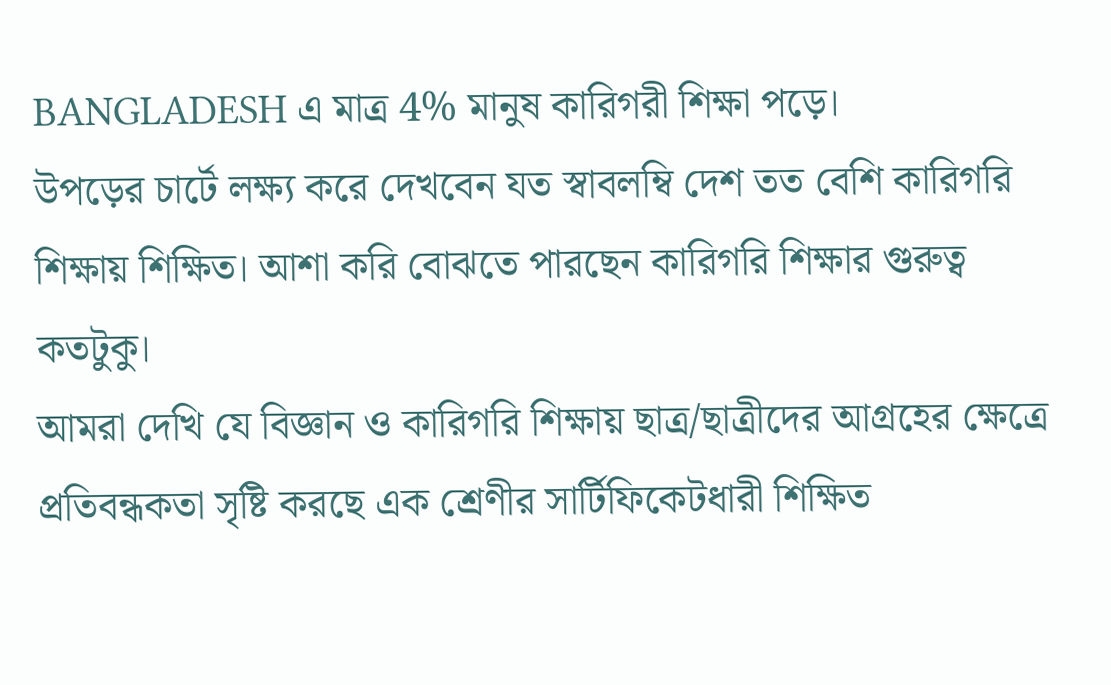BANGLADESH এ মাত্র 4% মানুষ কারিগরী শিক্ষা পড়ে।
উপড়ের চার্টে লক্ষ্য করে দেখবেন যত স্বাবলম্বি দেশ তত বেশি কারিগরি শিক্ষায় শিক্ষিত। আশা করি বোঝতে পারছেন কারিগরি শিক্ষার গুরুত্ব কতটুকু।
আমরা দেখি যে বিজ্ঞান ও কারিগরি শিক্ষায় ছাত্র/ছাত্রীদের আগ্রহের ক্ষেত্রে প্রতিবন্ধকতা সৃষ্টি করছে এক শ্রেণীর সার্টিফিকেটধারী শিক্ষিত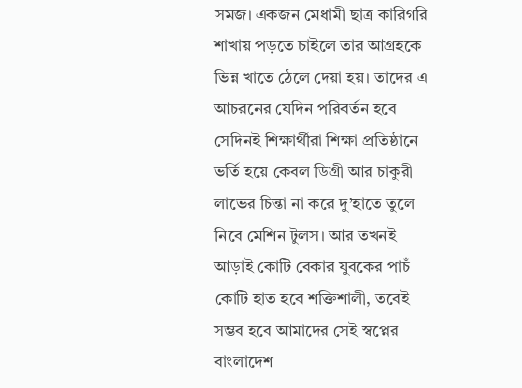সমজ। একজন মেধামী ছাত্র কারিগরি শাখায় পড়তে চাইলে তার আগ্রহকে ভিন্ন খাতে ঠেলে দেয়া হয়। তাদের এ আচরনের যেদিন পরিবর্তন হবে সেদিনই শিক্ষার্থীরা শিক্ষা প্রতিষ্ঠানে ভর্তি হয়ে কেবল ডিগ্রী আর চাকুরী লাভের চিন্তা না করে দু’হাতে তুলে নিবে মেশিন টুলস। আর তখনই আড়াই কোটি বেকার যুবকের পাচঁ কোটি হাত হবে শক্তিশালী, তবেই সম্ভব হবে আমাদের সেই স্বপ্নের বাংলাদেশ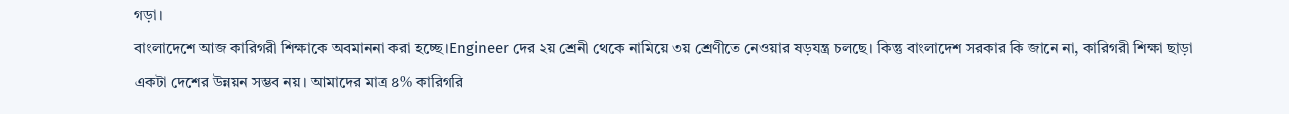গড়া।
বাংলাদেশে আজ কারিগরী শিক্ষাকে অবমাননা করা হচ্ছে।Engineer দের ২য় শ্রেনী থেকে নামিয়ে ৩য় শ্রেণীতে নেওয়ার ষড়যন্ত্র চলছে। কিন্তু বাংলাদেশ সরকার কি জানে না, কারিগরী শিক্ষা ছাড়া একটা দেশের উন্নয়ন সম্ভব নয়। আমাদের মাত্র ৪% কারিগরি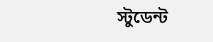স্টুডেন্ট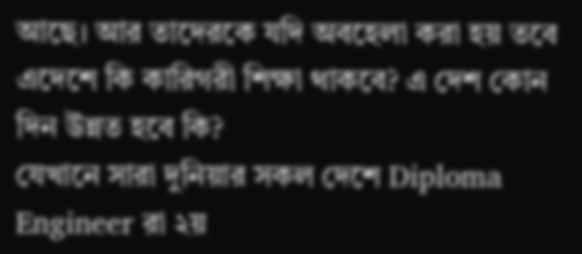আছে। আর তাদেরকে যদি অবহেলা করা হয় তবে এদেশে কি কারিগরী শিক্ষা থাকবে? এ দেশ কোন দিন উন্নত হবে কি?
যেখানে সারা দুনিয়ার সকল দেশে Diploma Engineer রা ২য়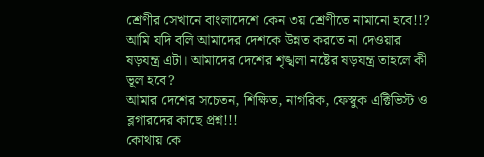শ্রেণীর সেখানে বাংলাদেশে কেন ৩য় শ্রেণীতে নামানো হবে!!?
আমি যদি বলি আমাদের দেশকে উন্নত করতে না দেওয়ার ষড়যন্ত্র এটা। আমাদের দেশের শৃঙ্খলা নষ্টের ষড়যন্ত্র তাহলে কী ভূল হবে?
আমার দেশের সচেতন, শিক্ষিত, নাগরিক, ফেস্বুক এক্টিভিস্ট ও ব্লগারদের কাছে প্রশ্ন!!!
কোথায় কে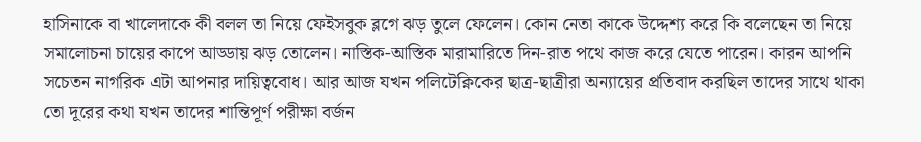হাসিনাকে বা খালেদাকে কী বলল তা নিয়ে ফেইসবুক ব্লগে ঝড় তুলে ফেলেন। কোন নেতা কাকে উদ্দেশ্য করে কি বলেছেন তা নিয়ে সমালোচনা চায়ের কাপে আড্ডায় ঝড় তোলেন। নাস্তিক-আস্তিক মারামারিতে দিন-রাত পথে কাজ করে যেতে পারেন। কারন আপনি সচেতন নাগরিক এটা আপনার দায়িত্ববোধ। আর আজ যখন পলিটেক্নিকের ছাত্র-ছাত্রীরা অন্যায়ের প্রতিবাদ করছিল তাদের সাথে থাকা তো দূরের কথা যখন তাদের শান্তিপূর্ণ পরীক্ষা বর্জন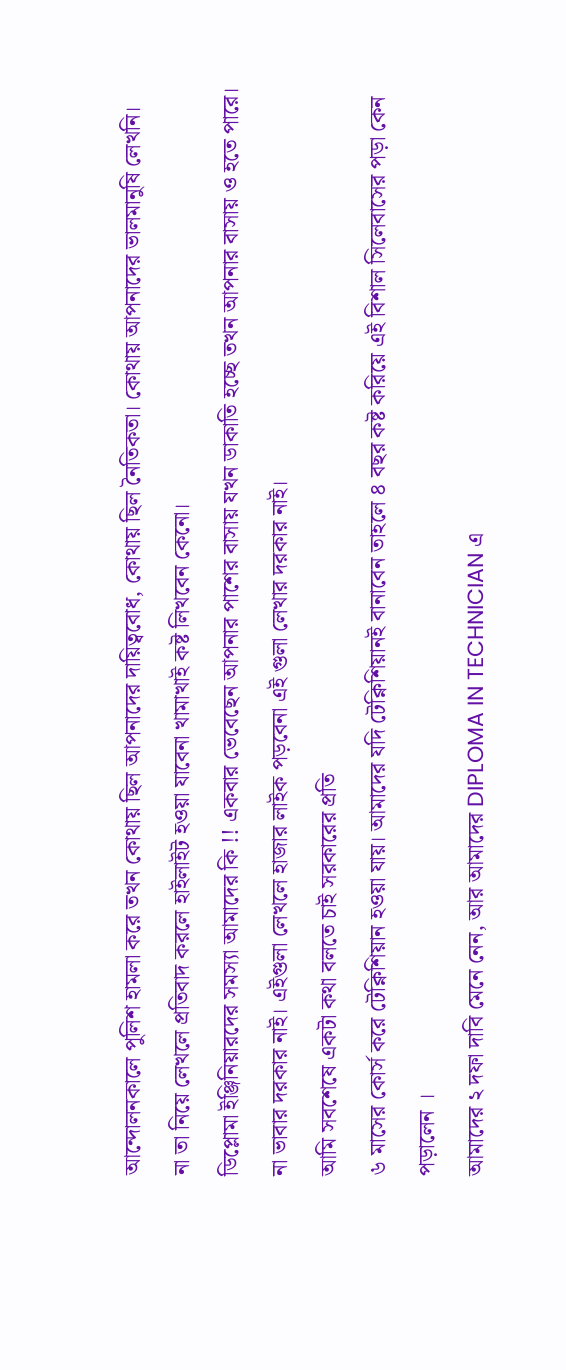আন্দোলনকালে পুলিশ হামলা করে তখন কোথায় ছিল আপনাদের দায়িত্ববোধ, কোথায় ছিল নৈতিকতা। কোথায় আপনাদের ভালমানুষি লেখনি।
না তা নিয়ে লেখলে প্রতিবাদ করলে হাইলাইট হওয়া যাবেনা খামাখাই কষ্ট লিখবেন কেনো।
ডিপ্লোমা ইঞ্জিনিয়ারদের সমস্যা আমাদের কি !! একবার ভেবেছেন আপনার পাশের বাসায় যখন ডাকাতি হচ্ছে তখন আপনার বাসায় ও হতে পারে।
না ভাবার দরকার নাই। এইগুলা লেখলে হাজার লাইক পড়বেনা এই গুলা লেখার দরকার নাই।
আমি সবশেষে একটা কথা বলতে চাই সরকারের প্রতি
৬ মাসের কোর্স করে টেক্নিশিয়ান হওয়া যায়। আমাদের যদি টেক্নিশিয়ানই বানাবেন তাহলে ৪ বছর কষ্ট করিয়ে এই বিশাল সিলেবাসের পড়া কেন পড়ালেন ।
আমাদের ২ দফা দাবি মেনে নেন, আর আমাদের DIPLOMA IN TECHNICIAN এ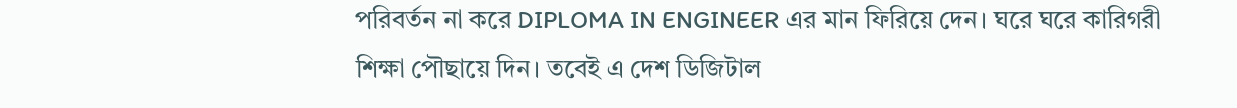পরিবর্তন না করে DIPLOMA IN ENGINEER এর মান ফিরিয়ে দেন। ঘরে ঘরে কারিগরী শিক্ষা পৌছায়ে দিন। তবেই এ দেশ ডিজিটাল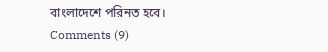বাংলাদেশে পরিনত হবে।
Comments (9)